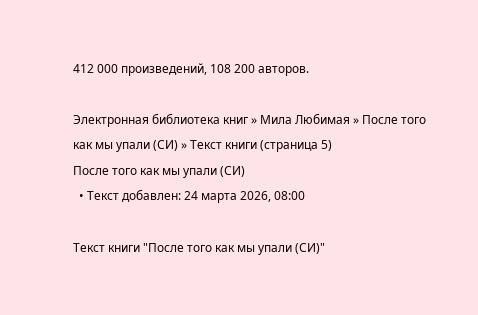412 000 произведений, 108 200 авторов.

Электронная библиотека книг » Мила Любимая » После того как мы упали (СИ) » Текст книги (страница 5)
После того как мы упали (СИ)
  • Текст добавлен: 24 марта 2026, 08:00

Текст книги "После того как мы упали (СИ)"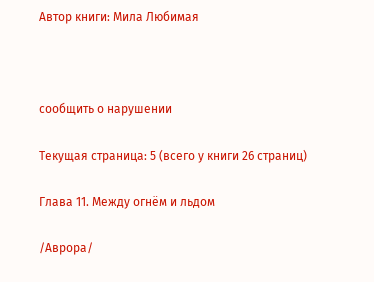Автор книги: Мила Любимая



сообщить о нарушении

Текущая страница: 5 (всего у книги 26 страниц)

Глава 11. Между огнём и льдом

/Аврора/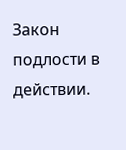Закон подлости в действии.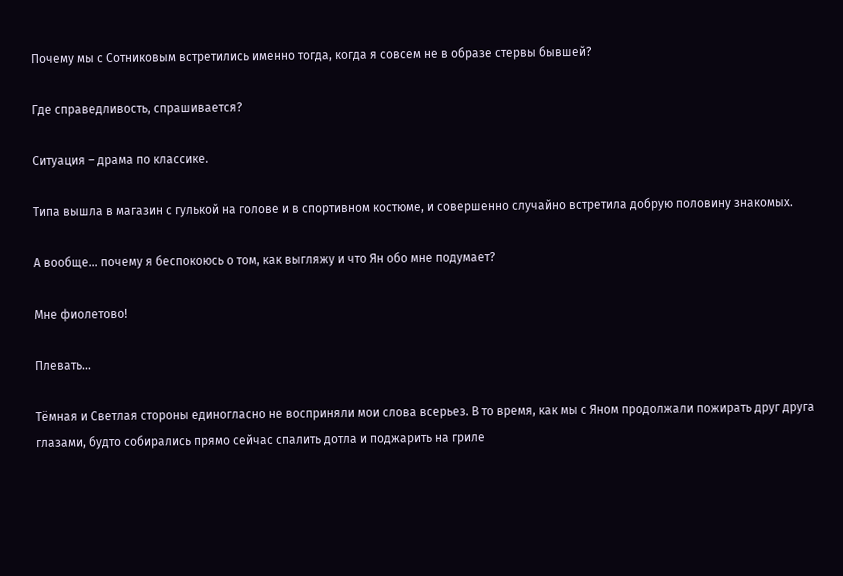Почему мы с Сотниковым встретились именно тогда, когда я совсем не в образе стервы бывшей?

Где справедливость, спрашивается?

Ситуация – драма по классике.

Типа вышла в магазин с гулькой на голове и в спортивном костюме, и совершенно случайно встретила добрую половину знакомых.

А вообще… почему я беспокоюсь о том, как выгляжу и что Ян обо мне подумает?

Мне фиолетово!

Плевать…

Тёмная и Светлая стороны единогласно не восприняли мои слова всерьез. В то время, как мы с Яном продолжали пожирать друг друга глазами, будто собирались прямо сейчас спалить дотла и поджарить на гриле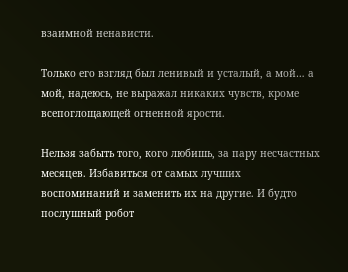взаимной ненависти.

Только его взгляд был ленивый и усталый, а мой… а мой, надеюсь, не выражал никаких чувств, кроме всепоглощающей огненной ярости.

Нельзя забыть того, кого любишь, за пару несчастных месяцев. Избавиться от самых лучших воспоминаний и заменить их на другие. И будто послушный робот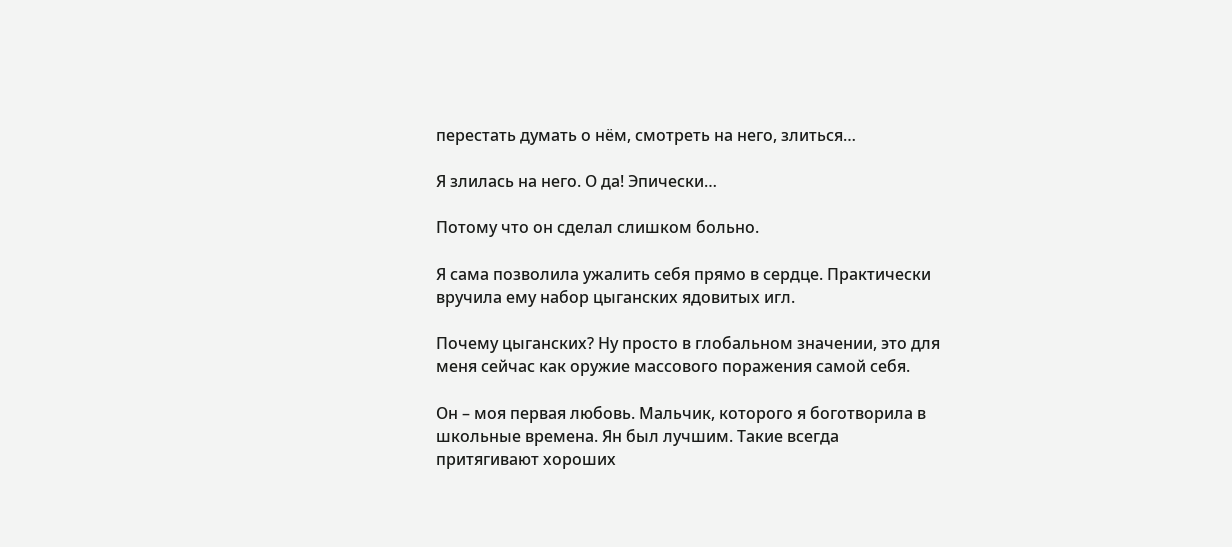перестать думать о нём, смотреть на него, злиться…

Я злилась на него. О да! Эпически…

Потому что он сделал слишком больно.

Я сама позволила ужалить себя прямо в сердце. Практически вручила ему набор цыганских ядовитых игл.

Почему цыганских? Ну просто в глобальном значении, это для меня сейчас как оружие массового поражения самой себя.

Он – моя первая любовь. Мальчик, которого я боготворила в школьные времена. Ян был лучшим. Такие всегда притягивают хороших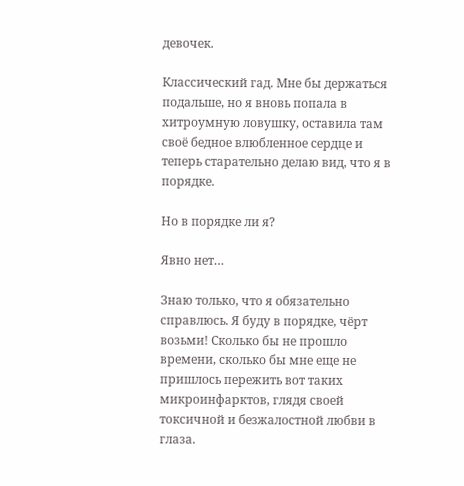девочек.

Классический гад. Мне бы держаться подальше, но я вновь попала в хитроумную ловушку, оставила там своё бедное влюбленное сердце и теперь старательно делаю вид, что я в порядке.

Но в порядке ли я?

Явно нет…

Знаю только, что я обязательно справлюсь. Я буду в порядке, чёрт возьми! Сколько бы не прошло времени, сколько бы мне еще не пришлось пережить вот таких микроинфарктов, глядя своей токсичной и безжалостной любви в глаза.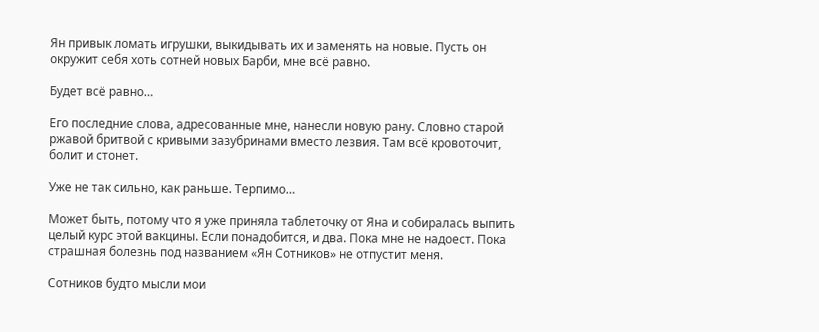Ян привык ломать игрушки, выкидывать их и заменять на новые. Пусть он окружит себя хоть сотней новых Барби, мне всё равно.

Будет всё равно…

Его последние слова, адресованные мне, нанесли новую рану. Словно старой ржавой бритвой с кривыми зазубринами вместо лезвия. Там всё кровоточит, болит и стонет.

Уже не так сильно, как раньше. Терпимо…

Может быть, потому что я уже приняла таблеточку от Яна и собиралась выпить целый курс этой вакцины. Если понадобится, и два. Пока мне не надоест. Пока страшная болезнь под названием «Ян Сотников» не отпустит меня.

Сотников будто мысли мои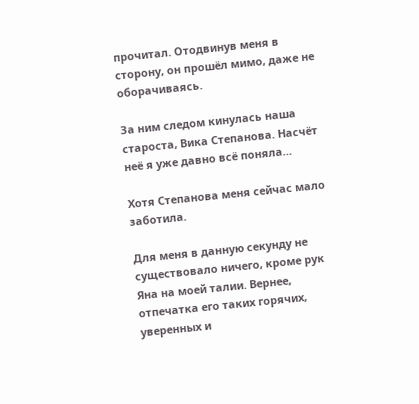прочитал. Отодвинув меня в сторону, он прошёл мимо, даже не оборачиваясь.

За ним следом кинулась наша староста, Вика Степанова. Насчёт неё я уже давно всё поняла…

Хотя Степанова меня сейчас мало заботила.

Для меня в данную секунду не существовало ничего, кроме рук Яна на моей талии. Вернее, отпечатка его таких горячих, уверенных и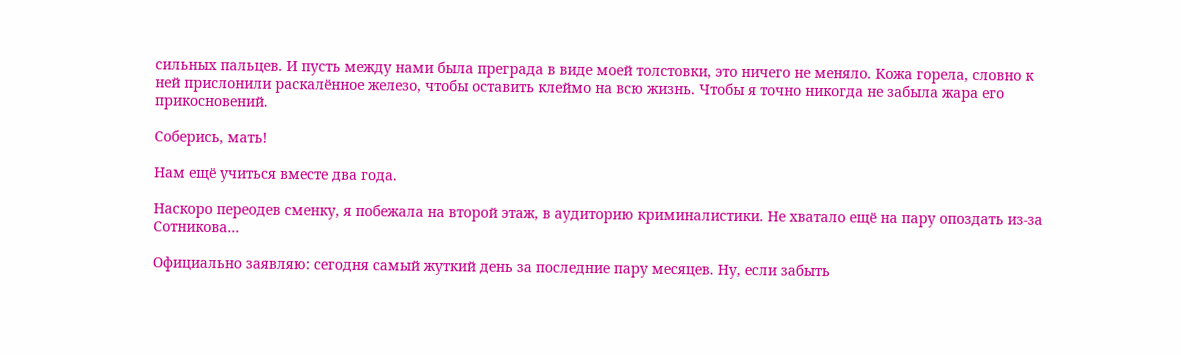сильных пальцев. И пусть между нами была преграда в виде моей толстовки, это ничего не меняло. Кожа горела, словно к ней прислонили раскалённое железо, чтобы оставить клеймо на всю жизнь. Чтобы я точно никогда не забыла жара его прикосновений.

Соберись, мать!

Нам ещё учиться вместе два года.

Наскоро переодев сменку, я побежала на второй этаж, в аудиторию криминалистики. Не хватало ещё на пару опоздать из-за Сотникова…

Официально заявляю: сегодня самый жуткий день за последние пару месяцев. Ну, если забыть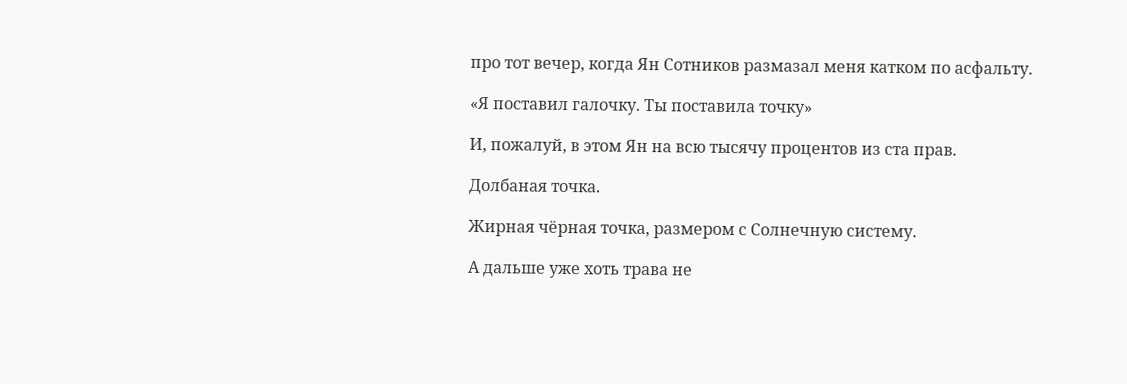про тот вечер, когда Ян Сотников размазал меня катком по асфальту.

«Я поставил галочку. Ты поставила точку»

И, пожалуй, в этом Ян на всю тысячу процентов из ста прав.

Долбаная точка.

Жирная чёрная точка, размером с Солнечную систему.

А дальше уже хоть трава не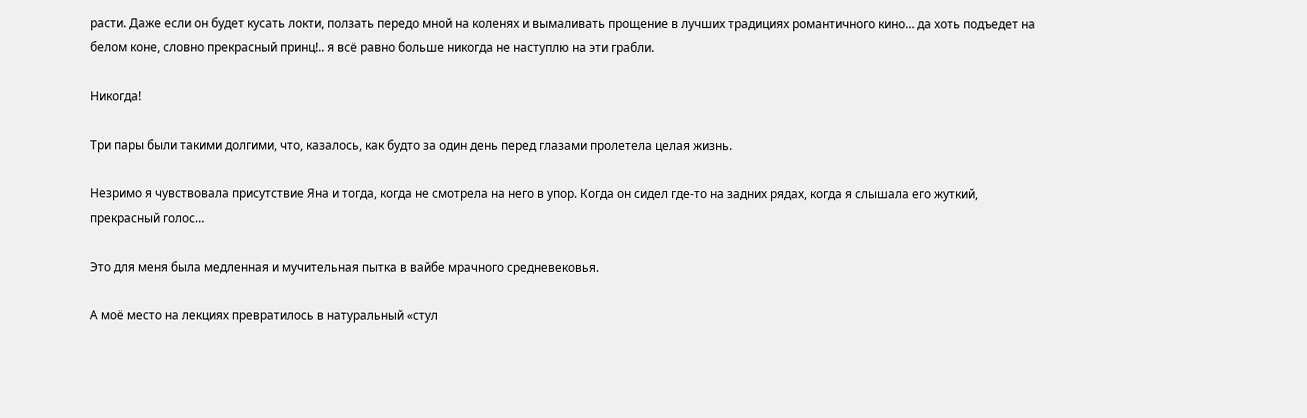расти. Даже если он будет кусать локти, ползать передо мной на коленях и вымаливать прощение в лучших традициях романтичного кино… да хоть подъедет на белом коне, словно прекрасный принц!.. я всё равно больше никогда не наступлю на эти грабли.

Никогда!

Три пары были такими долгими, что, казалось, как будто за один день перед глазами пролетела целая жизнь.

Незримо я чувствовала присутствие Яна и тогда, когда не смотрела на него в упор. Когда он сидел где-то на задних рядах, когда я слышала его жуткий, прекрасный голос…

Это для меня была медленная и мучительная пытка в вайбе мрачного средневековья.

А моё место на лекциях превратилось в натуральный «стул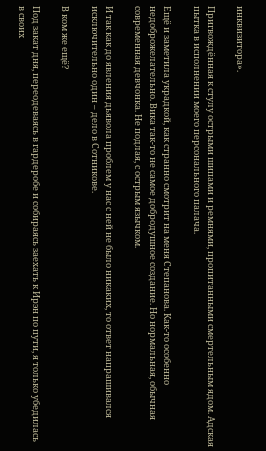инквизитора».

Пригвождённая к стулу острыми шипами и ремнями, пропитанными смертельным ядом. Адская пытка в исполнении моего персонального палача.

Ещё и заметила украдкой, как странно смотрит на меня Степанова. Как-то особенно недоброжелательно. Вика так-то не самое добродушное создание. Но нормальная, обычная современная девчонка. Не подлая, с острым язычком.

И так как до явления дьявола проблем у нас с ней не было никаких, то ответ напрашивался исключительно один – дело в Сотникове.

В ком же ещё?

Под закат дня, переодеваясь в гардеробе и собираясь заехать к Ирэн по пути, я только убедилась в своих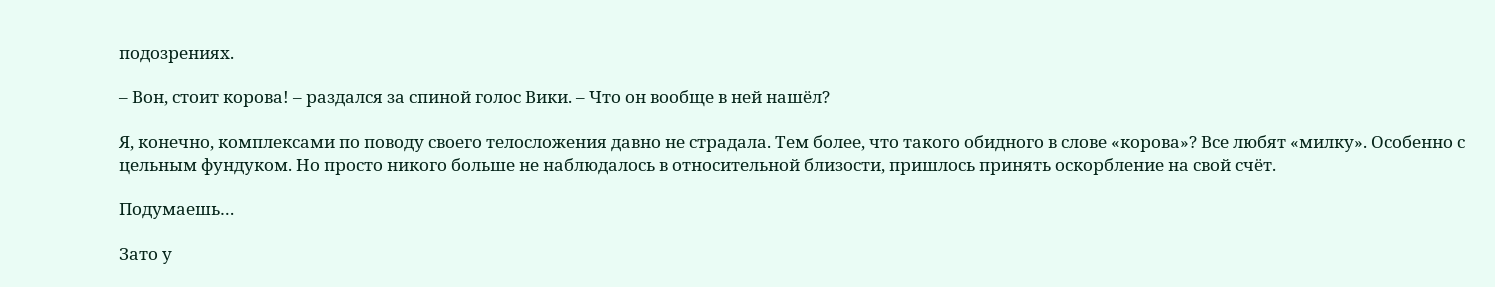подозрениях.

– Вон, стоит корова! – раздался за спиной голос Вики. – Что он вообще в ней нашёл?

Я, конечно, комплексами по поводу своего телосложения давно не страдала. Тем более, что такого обидного в слове «корова»? Все любят «милку». Особенно с цельным фундуком. Но просто никого больше не наблюдалось в относительной близости, пришлось принять оскорбление на свой счёт.

Подумаешь…

Зато у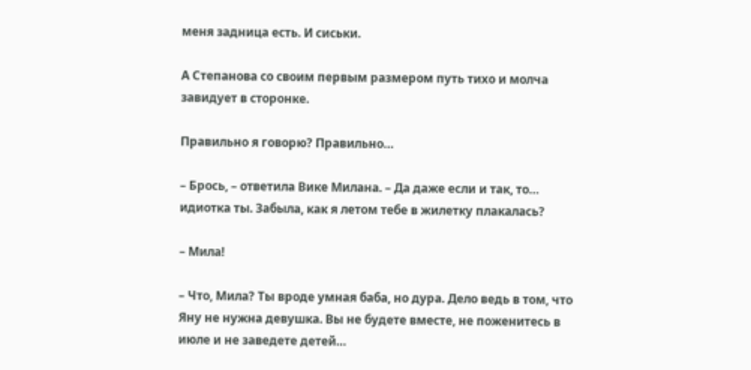меня задница есть. И сиськи.

А Степанова со своим первым размером путь тихо и молча завидует в сторонке.

Правильно я говорю? Правильно…

– Брось, – ответила Вике Милана. – Да даже если и так, то… идиотка ты. Забыла, как я летом тебе в жилетку плакалась?

– Мила!

– Что, Мила? Ты вроде умная баба, но дура. Дело ведь в том, что Яну не нужна девушка. Вы не будете вместе, не поженитесь в июле и не заведете детей…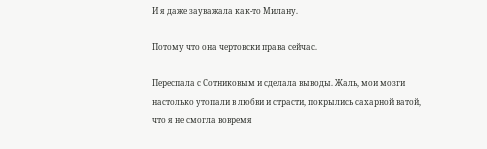И я даже зауважала как-то Милану.

Потому что она чертовски права сейчас.

Переспала с Сотниковым и сделала выводы. Жаль, мои мозги настолько утопали в любви и страсти, покрылись сахарной ватой, что я не смогла вовремя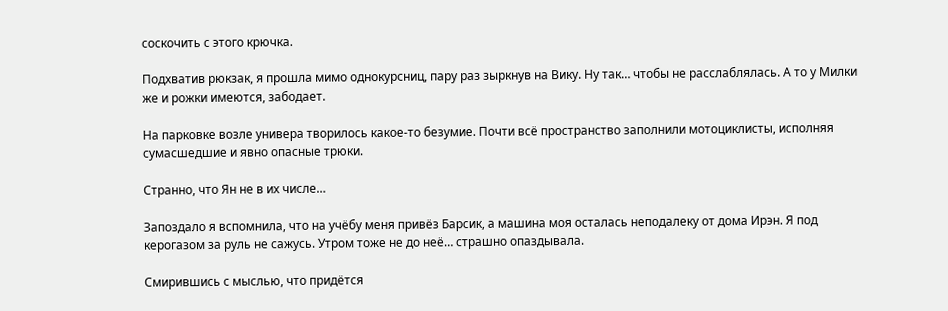соскочить с этого крючка.

Подхватив рюкзак, я прошла мимо однокурсниц, пару раз зыркнув на Вику. Ну так… чтобы не расслаблялась. А то у Милки же и рожки имеются, забодает.

На парковке возле универа творилось какое-то безумие. Почти всё пространство заполнили мотоциклисты, исполняя сумасшедшие и явно опасные трюки.

Странно, что Ян не в их числе…

Запоздало я вспомнила, что на учёбу меня привёз Барсик, а машина моя осталась неподалеку от дома Ирэн. Я под керогазом за руль не сажусь. Утром тоже не до неё… страшно опаздывала.

Смирившись с мыслью, что придётся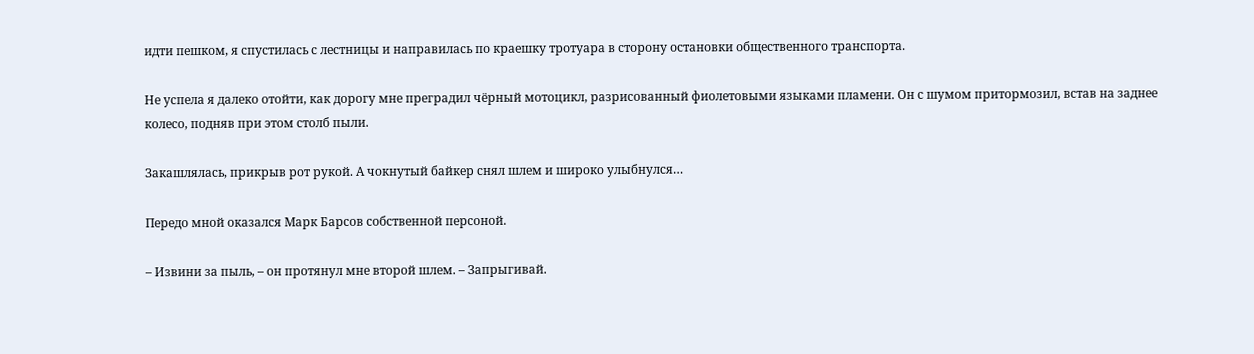идти пешком, я спустилась с лестницы и направилась по краешку тротуара в сторону остановки общественного транспорта.

Не успела я далеко отойти, как дорогу мне преградил чёрный мотоцикл, разрисованный фиолетовыми языками пламени. Он с шумом притормозил, встав на заднее колесо, подняв при этом столб пыли.

Закашлялась, прикрыв рот рукой. А чокнутый байкер снял шлем и широко улыбнулся…

Передо мной оказался Марк Барсов собственной персоной.

– Извини за пыль, – он протянул мне второй шлем. – Запрыгивай.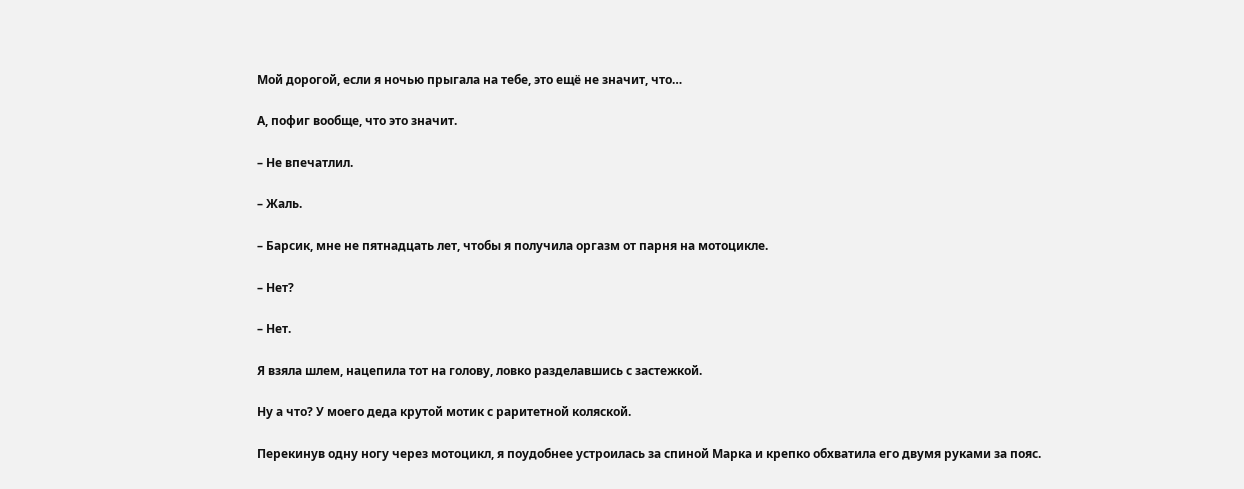Мой дорогой, если я ночью прыгала на тебе, это ещё не значит, что…

А, пофиг вообще, что это значит.

– Не впечатлил.

– Жаль.

– Барсик, мне не пятнадцать лет, чтобы я получила оргазм от парня на мотоцикле.

– Нет?

– Нет.

Я взяла шлем, нацепила тот на голову, ловко разделавшись с застежкой.

Ну а что? У моего деда крутой мотик с раритетной коляской.

Перекинув одну ногу через мотоцикл, я поудобнее устроилась за спиной Марка и крепко обхватила его двумя руками за пояс.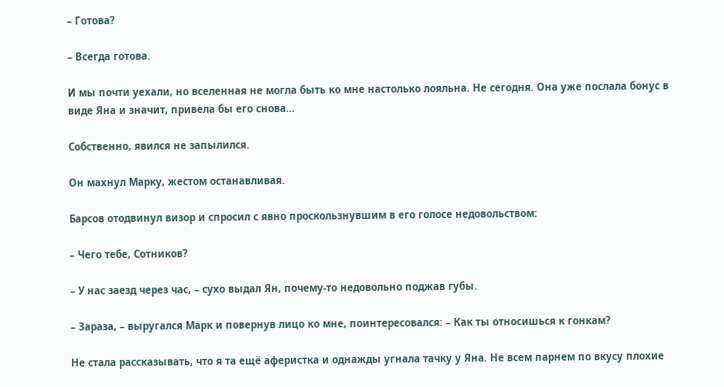– Готова?

– Всегда готова.

И мы почти уехали, но вселенная не могла быть ко мне настолько лояльна. Не сегодня. Она уже послала бонус в виде Яна и значит, привела бы его снова…

Собственно, явился не запылился.

Он махнул Марку, жестом останавливая.

Барсов отодвинул визор и спросил с явно проскользнувшим в его голосе недовольством:

– Чего тебе, Сотников?

– У нас заезд через час, – сухо выдал Ян, почему-то недовольно поджав губы.

– Зараза, – выругался Марк и повернув лицо ко мне, поинтересовался: – Как ты относишься к гонкам?

Не стала рассказывать, что я та ещё аферистка и однажды угнала тачку у Яна. Не всем парнем по вкусу плохие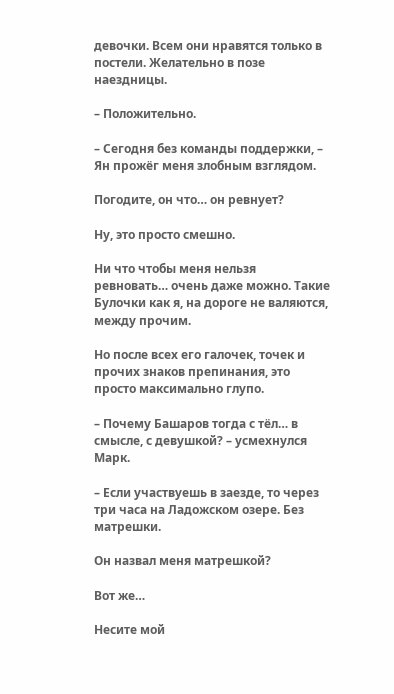девочки. Всем они нравятся только в постели. Желательно в позе наездницы.

– Положительно.

– Сегодня без команды поддержки, – Ян прожёг меня злобным взглядом.

Погодите, он что… он ревнует?

Ну, это просто смешно.

Ни что чтобы меня нельзя ревновать… очень даже можно. Такие Булочки как я, на дороге не валяются, между прочим.

Но после всех его галочек, точек и прочих знаков препинания, это просто максимально глупо.

– Почему Башаров тогда с тёл… в смысле, с девушкой? – усмехнулся Марк.

– Если участвуешь в заезде, то через три часа на Ладожском озере. Без матрешки.

Он назвал меня матрешкой?

Вот же…

Несите мой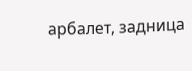арбалет, задница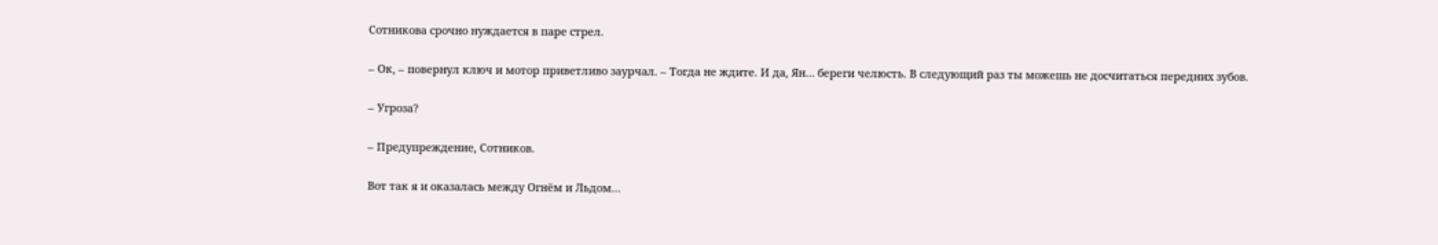Сотникова срочно нуждается в паре стрел.

– Ок, – повернул ключ и мотор приветливо заурчал. – Тогда не ждите. И да, Ян… береги челюсть. В следующий раз ты можешь не досчитаться передних зубов.

– Угроза?

– Предупреждение, Сотников.

Вот так я и оказалась между Огнём и Льдом…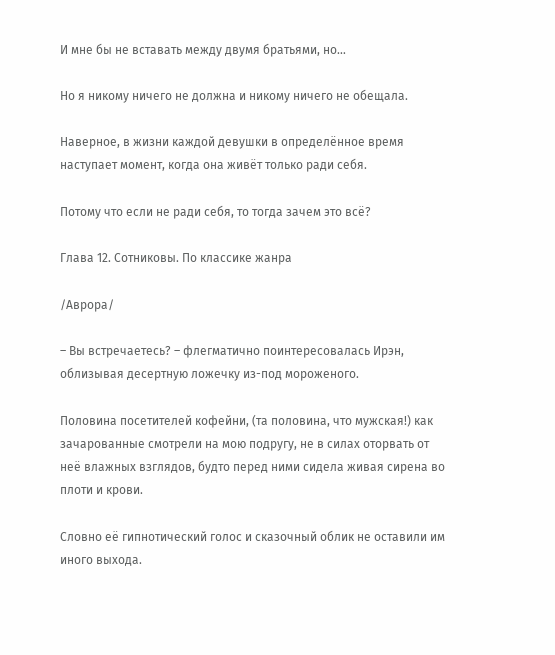И мне бы не вставать между двумя братьями, но…

Но я никому ничего не должна и никому ничего не обещала.

Наверное, в жизни каждой девушки в определённое время наступает момент, когда она живёт только ради себя.

Потому что если не ради себя, то тогда зачем это всё?

Глава 12. Сотниковы. По классике жанра

/Аврора/

– Вы встречаетесь? – флегматично поинтересовалась Ирэн, облизывая десертную ложечку из-под мороженого.

Половина посетителей кофейни, (та половина, что мужская!) как зачарованные смотрели на мою подругу, не в силах оторвать от неё влажных взглядов, будто перед ними сидела живая сирена во плоти и крови.

Словно её гипнотический голос и сказочный облик не оставили им иного выхода.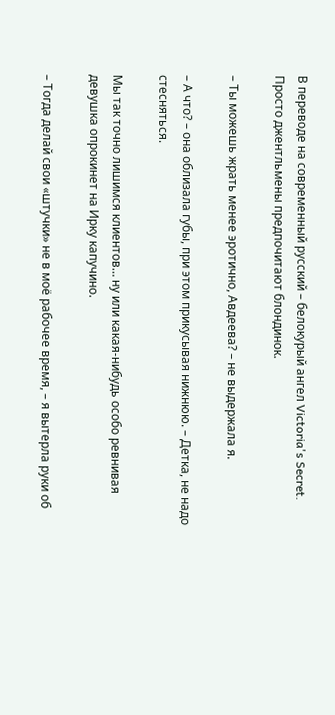В переводе на современный русский – белокурый ангел Victoria's Secret. Просто джентльмены предпочитают блондинок.

– Ты можешь жрать менее эротично, Авдеева? – не выдержала я.

– А что? – она облизала губы, при этом прикусывая нижнюю. – Детка, не надо стесняться.

Мы так точно лишимся клиентов… ну или какая-нибудь особо ревнивая девушка опрокинет на Ирку капучино.

– Тогда делай свои «штучки» не в моё рабочее время, – я вытерла руки об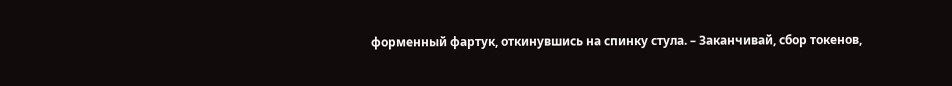форменный фартук, откинувшись на спинку стула. – Заканчивай, сбор токенов,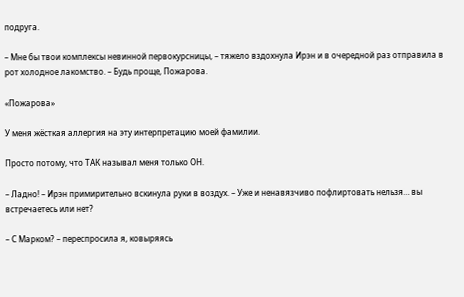подруга.

– Мне бы твои комплексы невинной первокурсницы, – тяжело вздохнула Ирэн и в очередной раз отправила в рот холодное лакомство. – Будь проще, Пожарова.

«Пожарова»

У меня жёсткая аллергия на эту интерпретацию моей фамилии.

Просто потому, что ТАК называл меня только ОН.

– Ладно! – Ирэн примирительно вскинула руки в воздух. – Уже и ненавязчиво пофлиртовать нельзя… вы встречаетесь или нет?

– С Марком? – переспросила я, ковыряясь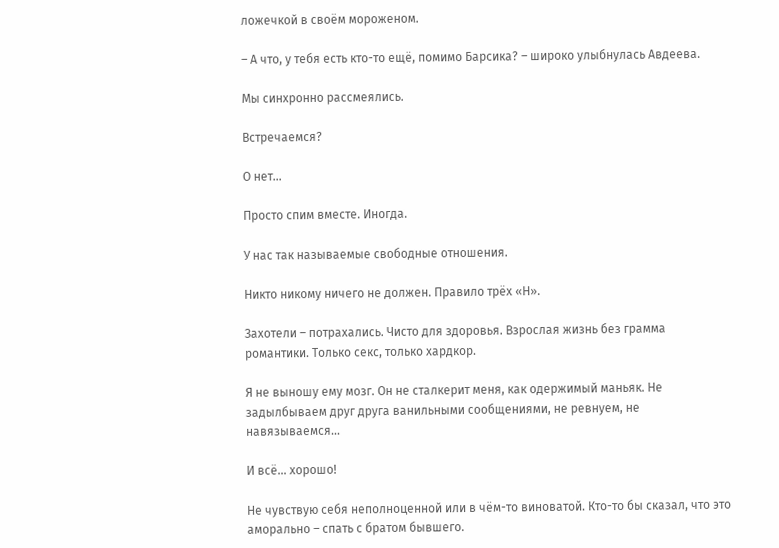ложечкой в своём мороженом.

– А что, у тебя есть кто-то ещё, помимо Барсика? – широко улыбнулась Авдеева.

Мы синхронно рассмеялись.

Встречаемся?

О нет…

Просто спим вместе. Иногда.

У нас так называемые свободные отношения.

Никто никому ничего не должен. Правило трёх «Н».

Захотели – потрахались. Чисто для здоровья. Взрослая жизнь без грамма романтики. Только секс, только хардкор.

Я не выношу ему мозг. Он не сталкерит меня, как одержимый маньяк. Не задылбываем друг друга ванильными сообщениями, не ревнуем, не навязываемся…

И всё… хорошо!

Не чувствую себя неполноценной или в чём-то виноватой. Кто-то бы сказал, что это аморально – спать с братом бывшего.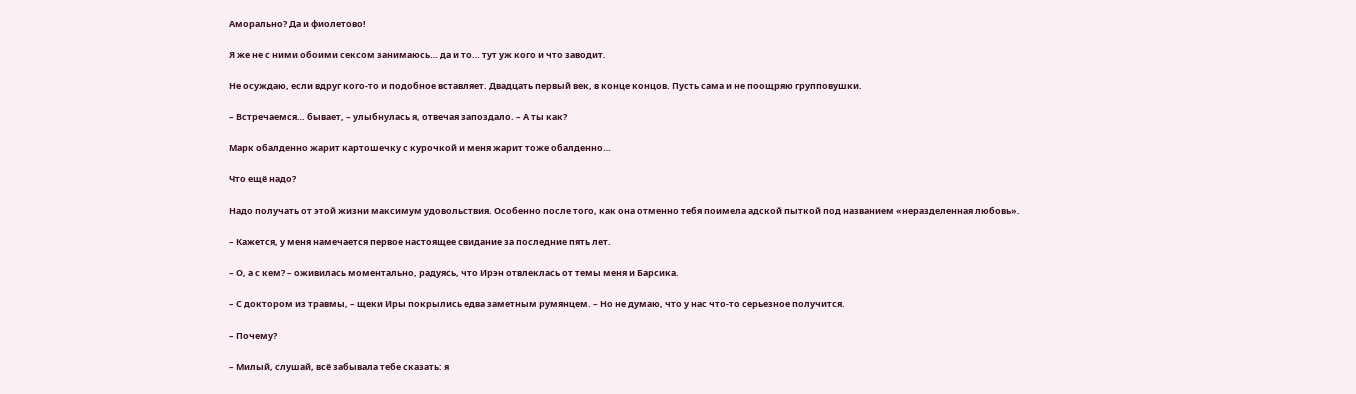Аморально? Да и фиолетово!

Я же не с ними обоими сексом занимаюсь… да и то… тут уж кого и что заводит.

Не осуждаю, если вдруг кого-то и подобное вставляет. Двадцать первый век, в конце концов. Пусть сама и не поощряю групповушки.

– Встречаемся… бывает, – улыбнулась я, отвечая запоздало. – А ты как?

Марк обалденно жарит картошечку с курочкой и меня жарит тоже обалденно…

Что ещё надо?

Надо получать от этой жизни максимум удовольствия. Особенно после того, как она отменно тебя поимела адской пыткой под названием «неразделенная любовь».

– Кажется, у меня намечается первое настоящее свидание за последние пять лет.

– О, а с кем? – оживилась моментально, радуясь, что Ирэн отвлеклась от темы меня и Барсика.

– С доктором из травмы, – щеки Иры покрылись едва заметным румянцем. – Но не думаю, что у нас что-то серьезное получится.

– Почему?

– Милый, слушай, всё забывала тебе сказать: я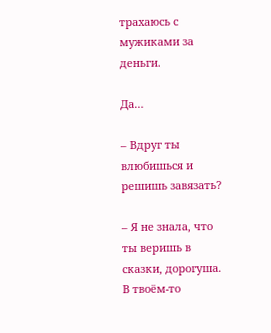трахаюсь с мужиками за деньги.

Да…

– Вдруг ты влюбишься и решишь завязать?

– Я не знала, что ты веришь в сказки, дорогуша. В твоём-то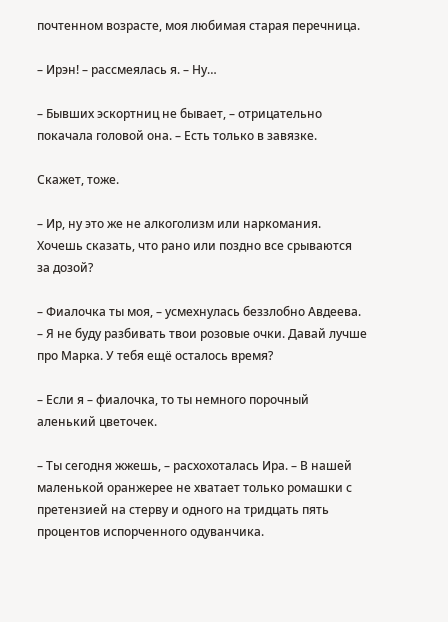почтенном возрасте, моя любимая старая перечница.

– Ирэн! – рассмеялась я. – Ну…

– Бывших эскортниц не бывает, – отрицательно покачала головой она. – Есть только в завязке.

Скажет, тоже.

– Ир, ну это же не алкоголизм или наркомания. Хочешь сказать, что рано или поздно все срываются за дозой?

– Фиалочка ты моя, – усмехнулась беззлобно Авдеева. – Я не буду разбивать твои розовые очки. Давай лучше про Марка. У тебя ещё осталось время?

– Если я – фиалочка, то ты немного порочный аленький цветочек.

– Ты сегодня жжешь, – расхохоталась Ира. – В нашей маленькой оранжерее не хватает только ромашки с претензией на стерву и одного на тридцать пять процентов испорченного одуванчика.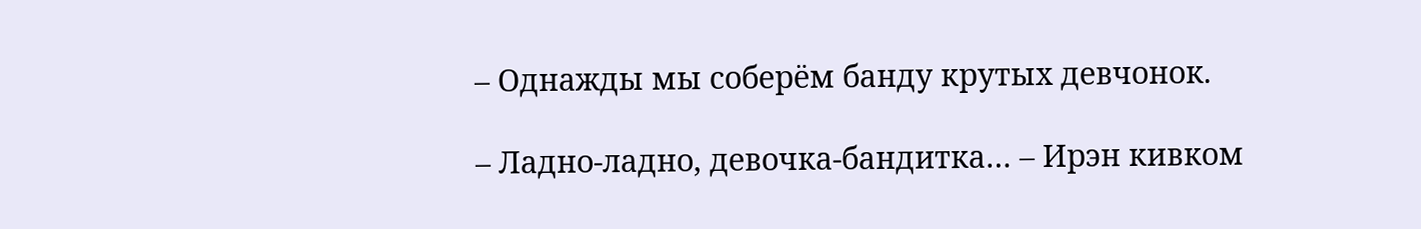– Однажды мы соберём банду крутых девчонок.

– Ладно-ладно, девочка-бандитка… – Ирэн кивком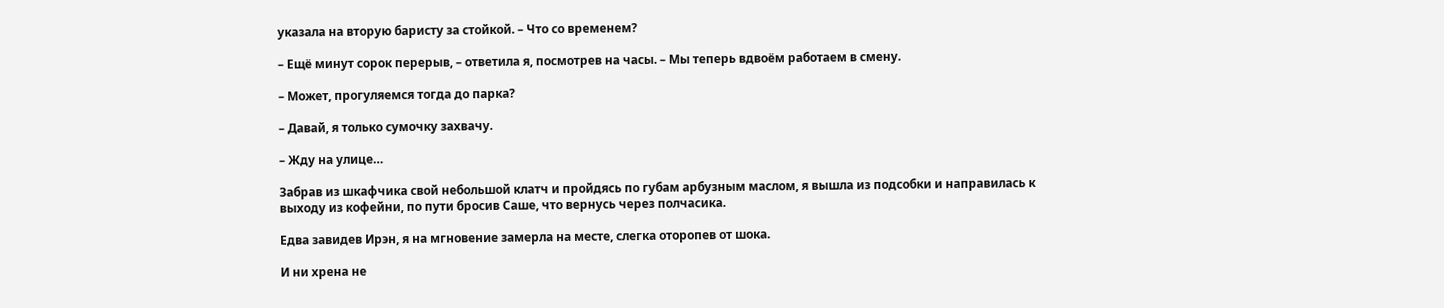указала на вторую баристу за стойкой. – Что со временем?

– Ещё минут сорок перерыв, – ответила я, посмотрев на часы. – Мы теперь вдвоём работаем в смену.

– Может, прогуляемся тогда до парка?

– Давай, я только сумочку захвачу.

– Жду на улице…

Забрав из шкафчика свой небольшой клатч и пройдясь по губам арбузным маслом, я вышла из подсобки и направилась к выходу из кофейни, по пути бросив Саше, что вернусь через полчасика.

Едва завидев Ирэн, я на мгновение замерла на месте, слегка оторопев от шока.

И ни хрена не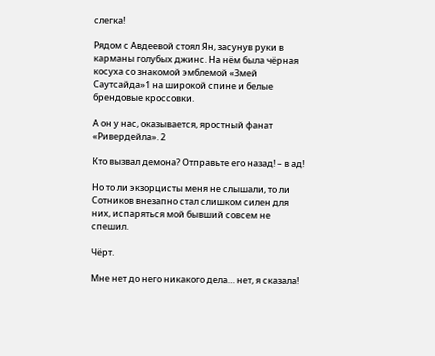слегка!

Рядом с Авдеевой стоял Ян, засунув руки в карманы голубых джинс. На нём была чёрная косуха со знакомой эмблемой «Змей Саутсайда»1 на широкой спине и белые брендовые кроссовки.

А он у нас, оказывается, яростный фанат «Ривердейла». 2

Кто вызвал демона? Отправьте его назад! – в ад!

Но то ли экзорцисты меня не слышали, то ли Сотников внезапно стал слишком силен для них, испаряться мой бывший совсем не спешил.

Чёрт.

Мне нет до него никакого дела… нет, я сказала!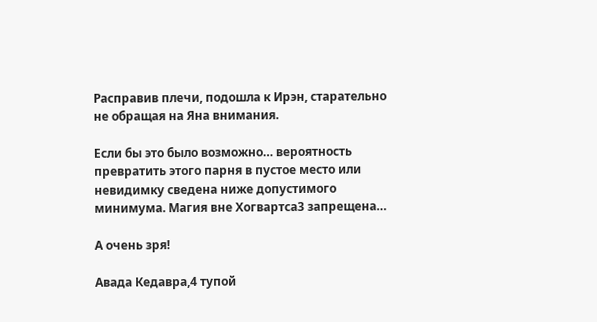Расправив плечи, подошла к Ирэн, старательно не обращая на Яна внимания.

Если бы это было возможно… вероятность превратить этого парня в пустое место или невидимку сведена ниже допустимого минимума. Магия вне Хогвартса3 запрещена…

А очень зря!

Авада Кедавра,4 тупой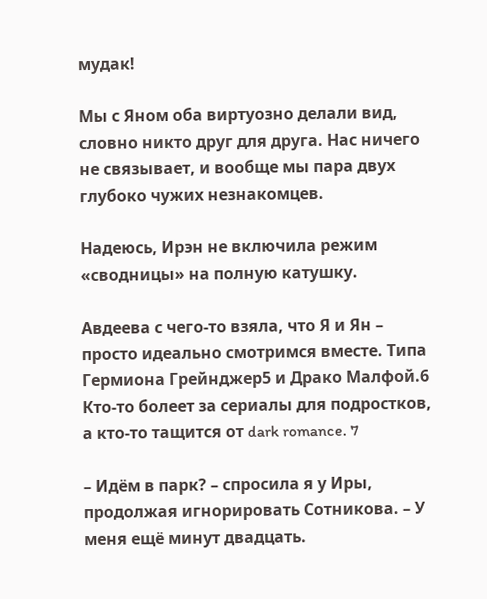мудак!

Мы с Яном оба виртуозно делали вид, словно никто друг для друга. Нас ничего не связывает, и вообще мы пара двух глубоко чужих незнакомцев.

Надеюсь, Ирэн не включила режим «сводницы» на полную катушку.

Авдеева с чего-то взяла, что Я и Ян – просто идеально смотримся вместе. Типа Гермиона Грейнджер5 и Драко Малфой.6 Кто-то болеет за сериалы для подростков, а кто-то тащится от dark romance. 7

– Идём в парк? – спросила я у Иры, продолжая игнорировать Сотникова. – У меня ещё минут двадцать.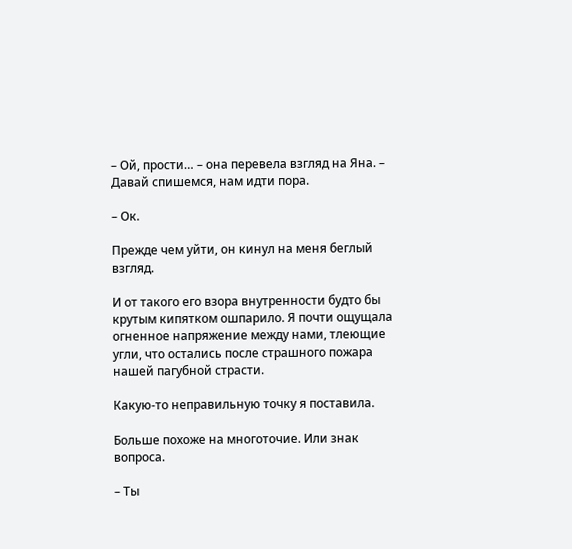– Ой, прости… – она перевела взгляд на Яна. – Давай спишемся, нам идти пора.

– Ок.

Прежде чем уйти, он кинул на меня беглый взгляд.

И от такого его взора внутренности будто бы крутым кипятком ошпарило. Я почти ощущала огненное напряжение между нами, тлеющие угли, что остались после страшного пожара нашей пагубной страсти.

Какую-то неправильную точку я поставила.

Больше похоже на многоточие. Или знак вопроса.

– Ты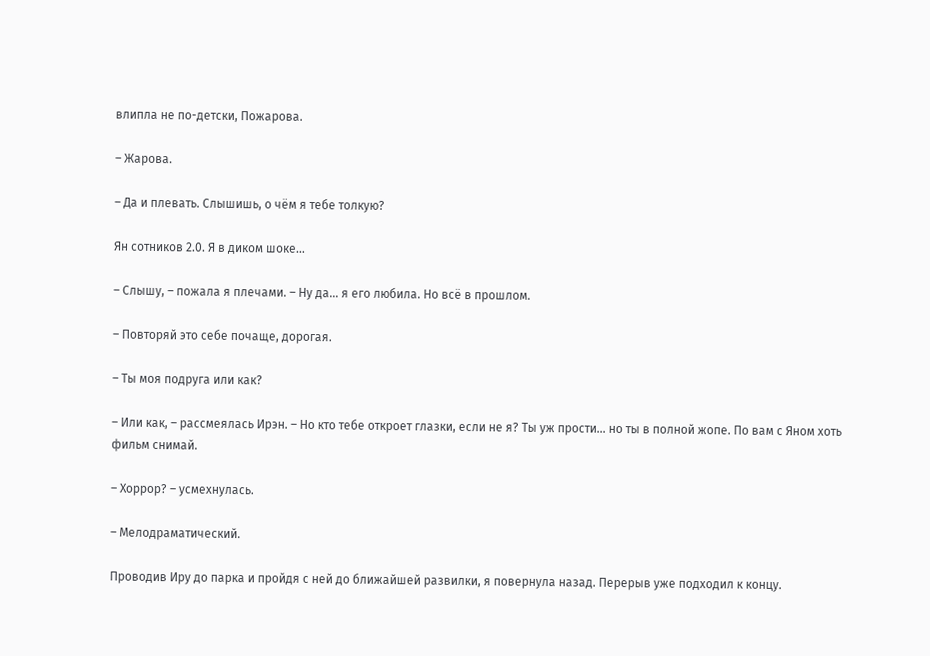влипла не по-детски, Пожарова.

– Жарова.

– Да и плевать. Слышишь, о чём я тебе толкую?

Ян сотников 2.0. Я в диком шоке…

– Слышу, – пожала я плечами. – Ну да… я его любила. Но всё в прошлом.

– Повторяй это себе почаще, дорогая.

– Ты моя подруга или как?

– Или как, – рассмеялась Ирэн. – Но кто тебе откроет глазки, если не я? Ты уж прости… но ты в полной жопе. По вам с Яном хоть фильм снимай.

– Хоррор? – усмехнулась.

– Мелодраматический.

Проводив Иру до парка и пройдя с ней до ближайшей развилки, я повернула назад. Перерыв уже подходил к концу.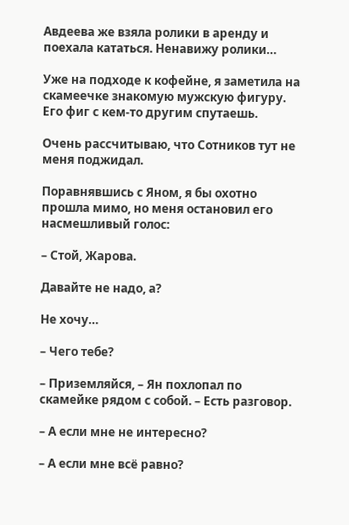Авдеева же взяла ролики в аренду и поехала кататься. Ненавижу ролики…

Уже на подходе к кофейне, я заметила на скамеечке знакомую мужскую фигуру. Его фиг с кем-то другим спутаешь.

Очень рассчитываю, что Сотников тут не меня поджидал.

Поравнявшись с Яном, я бы охотно прошла мимо, но меня остановил его насмешливый голос:

– Стой, Жарова.

Давайте не надо, а?

Не хочу…

– Чего тебе?

– Приземляйся, – Ян похлопал по скамейке рядом с собой. – Есть разговор.

– А если мне не интересно?

– А если мне всё равно?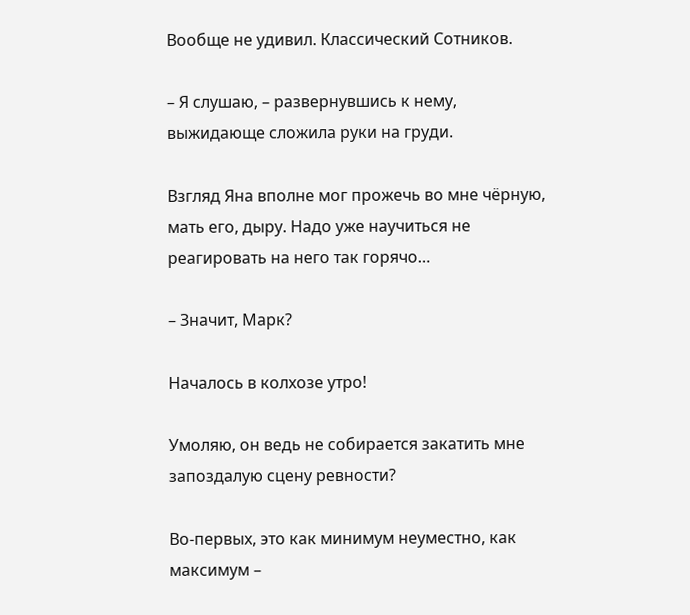Вообще не удивил. Классический Сотников.

– Я слушаю, – развернувшись к нему, выжидающе сложила руки на груди.

Взгляд Яна вполне мог прожечь во мне чёрную, мать его, дыру. Надо уже научиться не реагировать на него так горячо…

– Значит, Марк?

Началось в колхозе утро!

Умоляю, он ведь не собирается закатить мне запоздалую сцену ревности?

Во-первых, это как минимум неуместно, как максимум –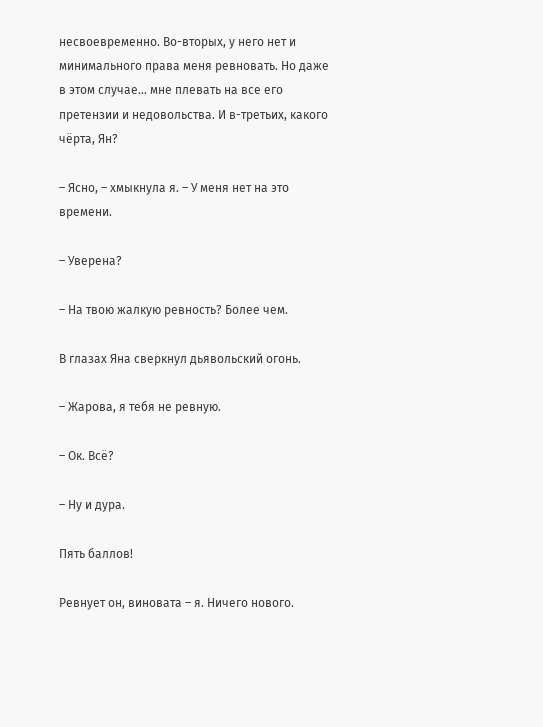несвоевременно. Во-вторых, у него нет и минимального права меня ревновать. Но даже в этом случае… мне плевать на все его претензии и недовольства. И в-третьих, какого чёрта, Ян?

– Ясно, – хмыкнула я. – У меня нет на это времени.

– Уверена?

– На твою жалкую ревность? Более чем.

В глазах Яна сверкнул дьявольский огонь.

– Жарова, я тебя не ревную.

– Ок. Всё?

– Ну и дура.

Пять баллов!

Ревнует он, виновата – я. Ничего нового.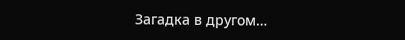Загадка в другом…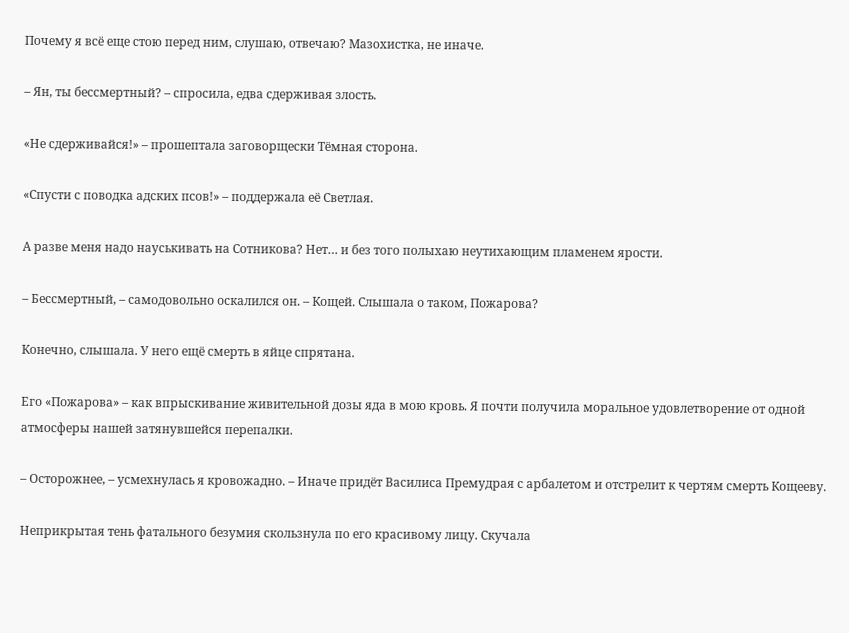Почему я всё еще стою перед ним, слушаю, отвечаю? Мазохистка, не иначе.

– Ян, ты бессмертный? – спросила, едва сдерживая злость.

«Не сдерживайся!» – прошептала заговорщески Тёмная сторона.

«Спусти с поводка адских псов!» – поддержала её Светлая.

А разве меня надо науськивать на Сотникова? Нет… и без того полыхаю неутихающим пламенем ярости.

– Бессмертный, – самодовольно оскалился он. – Кощей. Слышала о таком, Пожарова?

Конечно, слышала. У него ещё смерть в яйце спрятана.

Его «Пожарова» – как впрыскивание живительной дозы яда в мою кровь. Я почти получила моральное удовлетворение от одной атмосферы нашей затянувшейся перепалки.

– Осторожнее, – усмехнулась я кровожадно. – Иначе придёт Василиса Премудрая с арбалетом и отстрелит к чертям смерть Кощееву.

Неприкрытая тень фатального безумия скользнула по его красивому лицу. Скучала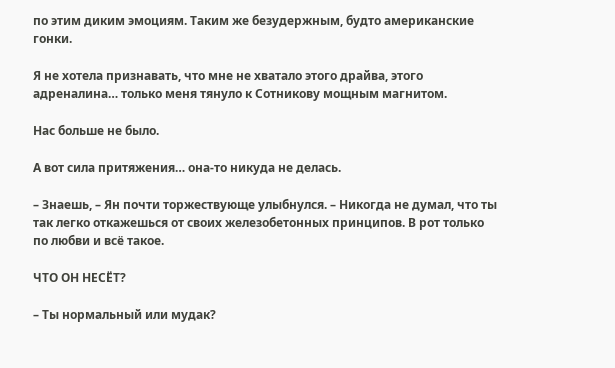по этим диким эмоциям. Таким же безудержным, будто американские гонки.

Я не хотела признавать, что мне не хватало этого драйва, этого адреналина… только меня тянуло к Сотникову мощным магнитом.

Нас больше не было.

А вот сила притяжения… она-то никуда не делась.

– Знаешь, – Ян почти торжествующе улыбнулся. – Никогда не думал, что ты так легко откажешься от своих железобетонных принципов. В рот только по любви и всё такое.

ЧТО ОН НЕСЁТ?

– Ты нормальный или мудак?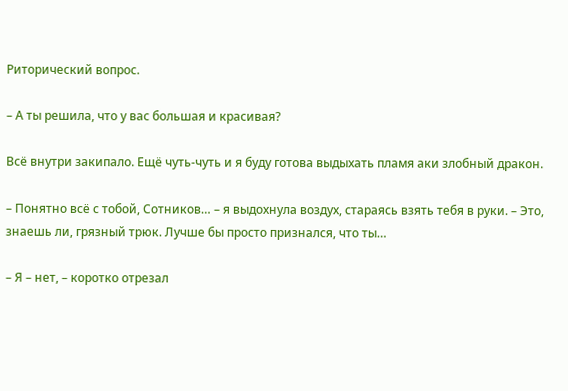Риторический вопрос.

– А ты решила, что у вас большая и красивая?

Всё внутри закипало. Ещё чуть-чуть и я буду готова выдыхать пламя аки злобный дракон.

– Понятно всё с тобой, Сотников… – я выдохнула воздух, стараясь взять тебя в руки. – Это, знаешь ли, грязный трюк. Лучше бы просто признался, что ты…

– Я – нет, – коротко отрезал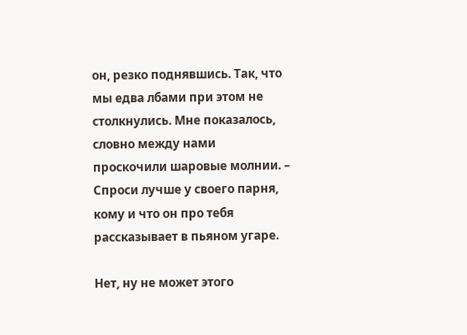он, резко поднявшись. Так, что мы едва лбами при этом не столкнулись. Мне показалось, словно между нами проскочили шаровые молнии. – Спроси лучше у своего парня, кому и что он про тебя рассказывает в пьяном угаре.

Нет, ну не может этого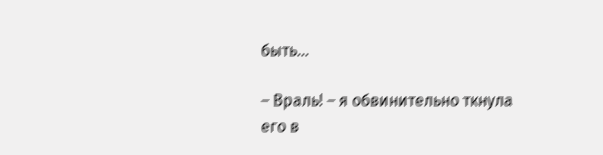быть…

– Враль! – я обвинительно ткнула его в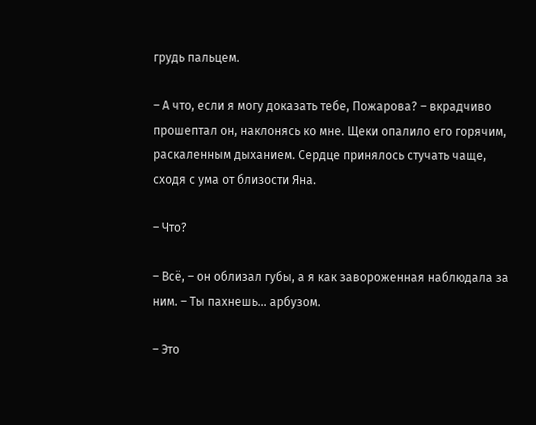грудь пальцем.

– А что, если я могу доказать тебе, Пожарова? – вкрадчиво прошептал он, наклонясь ко мне. Щеки опалило его горячим, раскаленным дыханием. Сердце принялось стучать чаще, сходя с ума от близости Яна.

– Что?

– Всё, – он облизал губы, а я как завороженная наблюдала за ним. – Ты пахнешь… арбузом.

– Это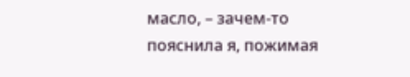масло, – зачем-то пояснила я, пожимая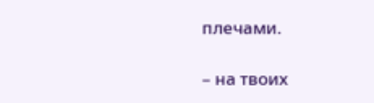плечами.

– на твоих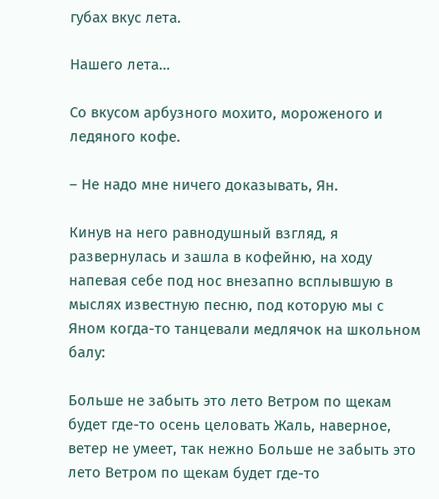губах вкус лета.

Нашего лета…

Со вкусом арбузного мохито, мороженого и ледяного кофе.

– Не надо мне ничего доказывать, Ян.

Кинув на него равнодушный взгляд, я развернулась и зашла в кофейню, на ходу напевая себе под нос внезапно всплывшую в мыслях известную песню, под которую мы с Яном когда-то танцевали медлячок на школьном балу:

Больше не забыть это лето Ветром по щекам будет где-то осень целовать Жаль, наверное, ветер не умеет, так нежно Больше не забыть это лето Ветром по щекам будет где-то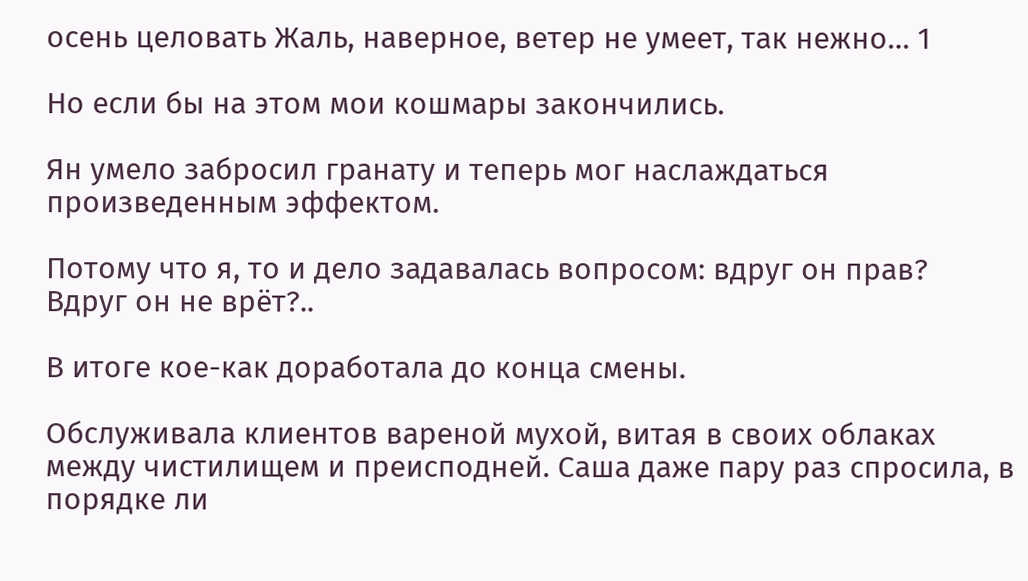осень целовать Жаль, наверное, ветер не умеет, так нежно… 1

Но если бы на этом мои кошмары закончились.

Ян умело забросил гранату и теперь мог наслаждаться произведенным эффектом.

Потому что я, то и дело задавалась вопросом: вдруг он прав? Вдруг он не врёт?..

В итоге кое-как доработала до конца смены.

Обслуживала клиентов вареной мухой, витая в своих облаках между чистилищем и преисподней. Саша даже пару раз спросила, в порядке ли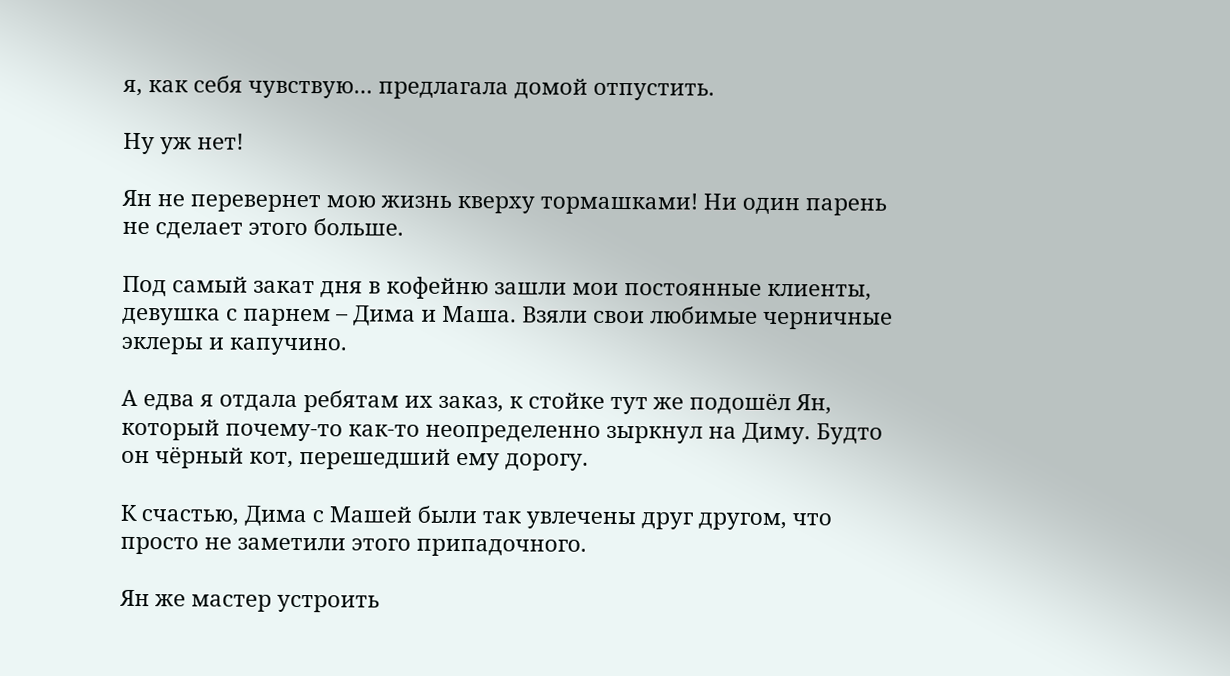я, как себя чувствую… предлагала домой отпустить.

Ну уж нет!

Ян не перевернет мою жизнь кверху тормашками! Ни один парень не сделает этого больше.

Под самый закат дня в кофейню зашли мои постоянные клиенты, девушка с парнем – Дима и Маша. Взяли свои любимые черничные эклеры и капучино.

А едва я отдала ребятам их заказ, к стойке тут же подошёл Ян, который почему-то как-то неопределенно зыркнул на Диму. Будто он чёрный кот, перешедший ему дорогу.

К счастью, Дима с Машей были так увлечены друг другом, что просто не заметили этого припадочного.

Ян же мастер устроить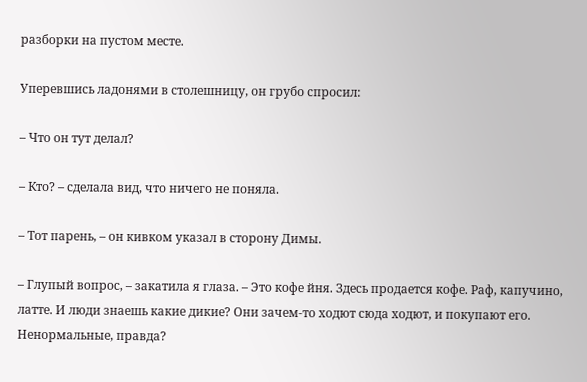разборки на пустом месте.

Уперевшись ладонями в столешницу, он грубо спросил:

– Что он тут делал?

– Кто? – сделала вид, что ничего не поняла.

– Тот парень, – он кивком указал в сторону Димы.

– Глупый вопрос, – закатила я глаза. – Это кофе йня. Здесь продается кофе. Раф, капучино, латте. И люди знаешь какие дикие? Они зачем-то ходют сюда ходют, и покупают его. Ненормальные, правда?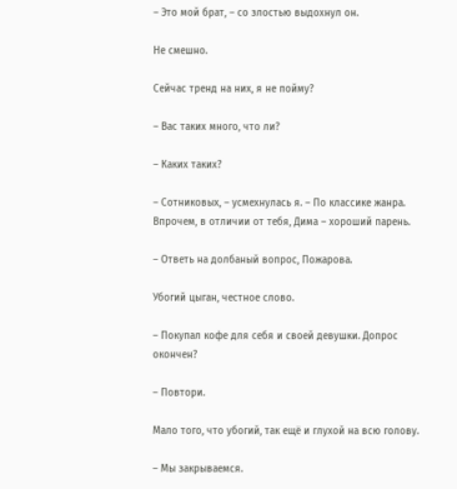– Это мой брат, – со злостью выдохнул он.

Не смешно.

Сейчас тренд на них, я не пойму?

– Вас таких много, что ли?

– Каких таких?

– Сотниковых, – усмехнулась я. – По классике жанра. Впрочем, в отличии от тебя, Дима – хороший парень.

– Ответь на долбаный вопрос, Пожарова.

Убогий цыган, честное слово.

– Покупал кофе для себя и своей девушки. Допрос окончен?

– Повтори.

Мало того, что убогий, так ещё и глухой на всю голову.

– Мы закрываемся.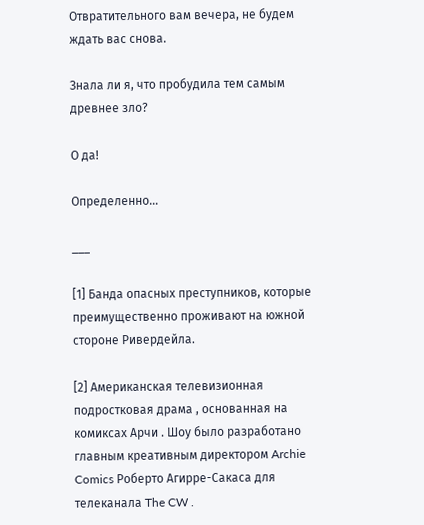Отвратительного вам вечера, не будем ждать вас снова.

Знала ли я, что пробудила тем самым древнее зло?

О да!

Определенно…

___

[1] Банда опасных преступников, которые преимущественно проживают на южной стороне Ривердейла.

[2] Американская телевизионная подростковая драма , основанная на комиксах Арчи . Шоу было разработано главным креативным директором Archie Comics Роберто Агирре-Сакаса для телеканала The CW .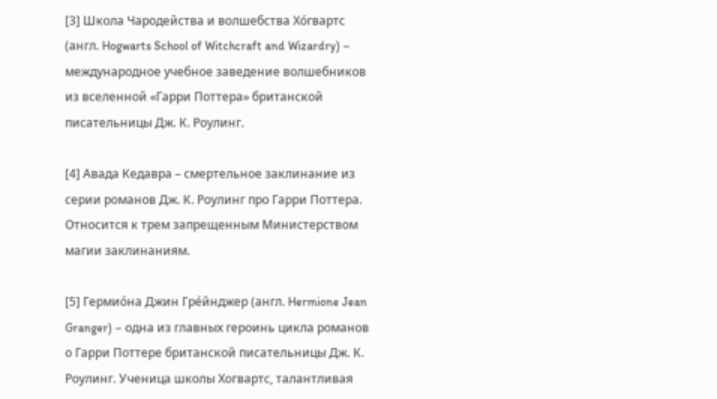[3] Школа Чародейства и волшебства Хо́гвартс (англ. Hogwarts School of Witchcraft and Wizardry) – международное учебное заведение волшебников из вселенной «Гарри Поттера» британской писательницы Дж. К. Роулинг.

[4] Авада Кедавра – смертельное заклинание из серии романов Дж. К. Роулинг про Гарри Поттера. Относится к трем запрещенным Министерством магии заклинаниям.

[5] Гермио́на Джин Гре́йнджер (англ. Hermione Jean Granger) – одна из главных героинь цикла романов о Гарри Поттере британской писательницы Дж. К. Роулинг. Ученица школы Хогвартс, талантливая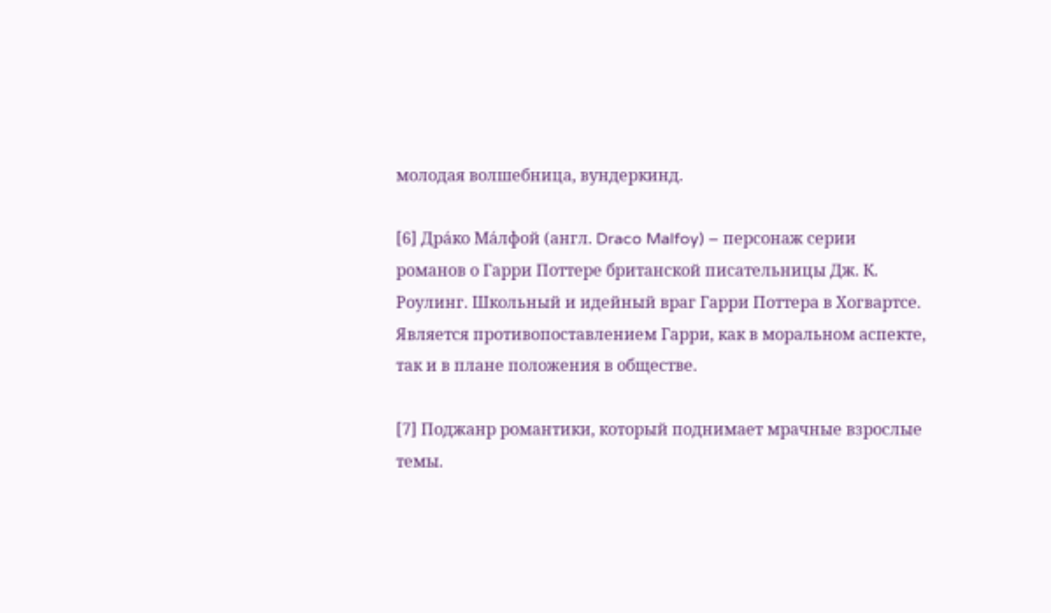молодая волшебница, вундеркинд.

[6] Дра́ко Ма́лфой (англ. Draco Malfoy) – персонаж серии романов о Гарри Поттере британской писательницы Дж. К. Роулинг. Школьный и идейный враг Гарри Поттера в Хогвартсе. Является противопоставлением Гарри, как в моральном аспекте, так и в плане положения в обществе.

[7] Поджанр романтики, который поднимает мрачные взрослые темы.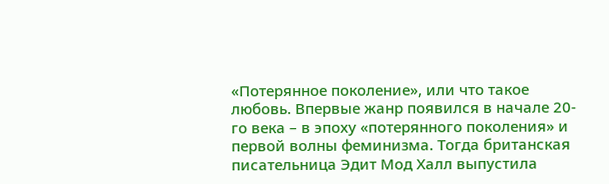«Потерянное поколение», или что такое любовь. Впервые жанр появился в начале 20-го века – в эпоху «потерянного поколения» и первой волны феминизма. Тогда британская писательница Эдит Мод Халл выпустила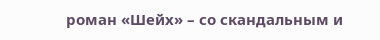роман «Шейх» – со скандальным и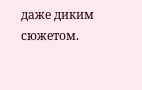даже диким сюжетом.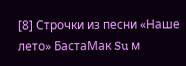[8] Строчки из песни «Наше лето» БастаМак Su м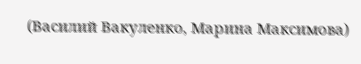(Василий Вакуленко, Марина Максимова)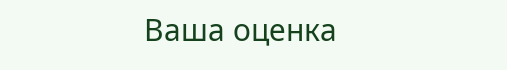Ваша оценка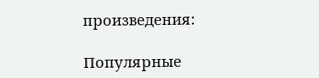произведения:

Популярные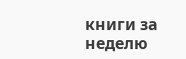книги за неделю